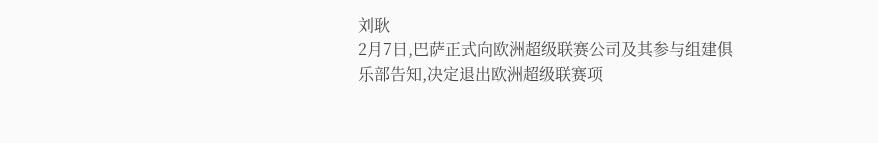刘耿
2月7日,巴萨正式向欧洲超级联赛公司及其参与组建俱乐部告知,决定退出欧洲超级联赛项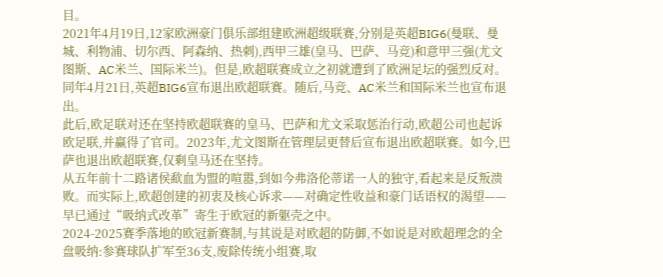目。
2021年4月19日,12家欧洲豪门俱乐部组建欧洲超级联赛,分别是英超BIG6(曼联、曼城、利物浦、切尔西、阿森纳、热刺),西甲三雄(皇马、巴萨、马竞)和意甲三强(尤文图斯、AC米兰、国际米兰)。但是,欧超联赛成立之初就遭到了欧洲足坛的强烈反对。同年4月21日,英超BIG6宣布退出欧超联赛。随后,马竞、AC米兰和国际米兰也宣布退出。
此后,欧足联对还在坚持欧超联赛的皇马、巴萨和尤文采取惩治行动,欧超公司也起诉欧足联,并赢得了官司。2023年,尤文图斯在管理层更替后宣布退出欧超联赛。如今,巴萨也退出欧超联赛,仅剩皇马还在坚持。
从五年前十二路诸侯歃血为盟的喧嚣,到如今弗洛伦蒂诺一人的独守,看起来是反叛溃败。而实际上,欧超创建的初衷及核心诉求——对确定性收益和豪门话语权的渴望——早已通过“吸纳式改革”寄生于欧冠的新躯壳之中。
2024-2025赛季落地的欧冠新赛制,与其说是对欧超的防御,不如说是对欧超理念的全盘吸纳:参赛球队扩军至36支,废除传统小组赛,取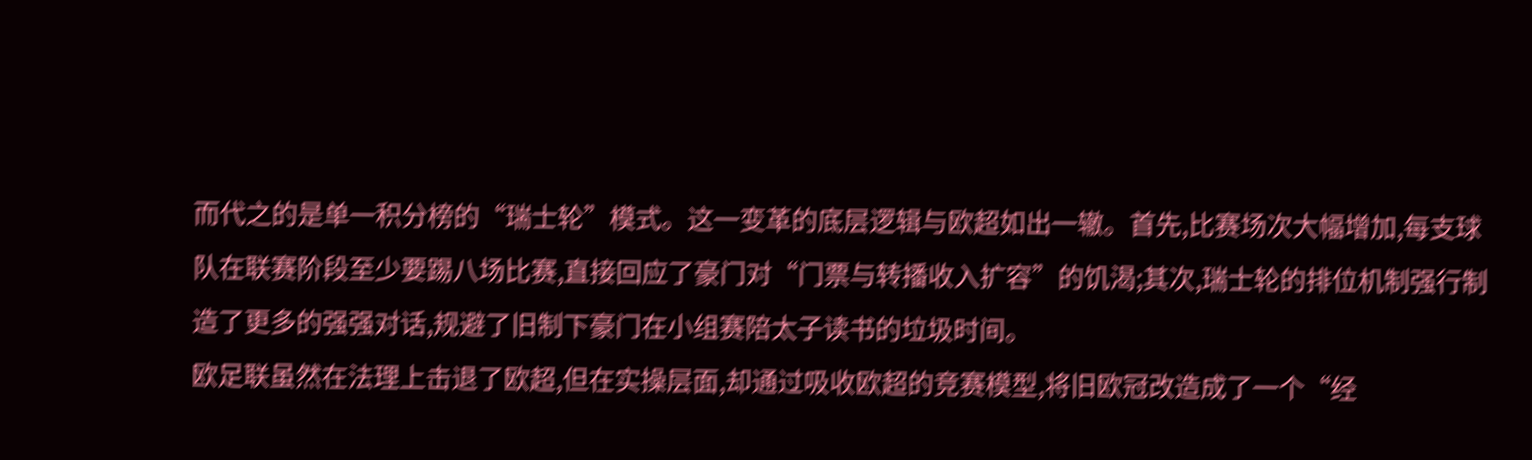而代之的是单一积分榜的“瑞士轮”模式。这一变革的底层逻辑与欧超如出一辙。首先,比赛场次大幅增加,每支球队在联赛阶段至少要踢八场比赛,直接回应了豪门对“门票与转播收入扩容”的饥渴;其次,瑞士轮的排位机制强行制造了更多的强强对话,规避了旧制下豪门在小组赛陪太子读书的垃圾时间。
欧足联虽然在法理上击退了欧超,但在实操层面,却通过吸收欧超的竞赛模型,将旧欧冠改造成了一个“经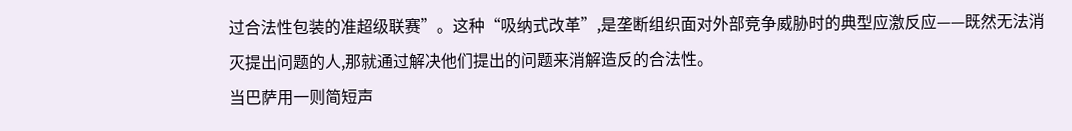过合法性包装的准超级联赛”。这种“吸纳式改革”,是垄断组织面对外部竞争威胁时的典型应激反应——既然无法消灭提出问题的人,那就通过解决他们提出的问题来消解造反的合法性。
当巴萨用一则简短声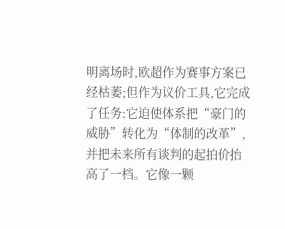明离场时,欧超作为赛事方案已经枯萎;但作为议价工具,它完成了任务:它迫使体系把“豪门的威胁”转化为“体制的改革”,并把未来所有谈判的起拍价抬高了一档。它像一颗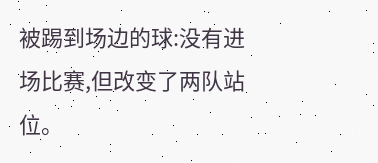被踢到场边的球:没有进场比赛,但改变了两队站位。